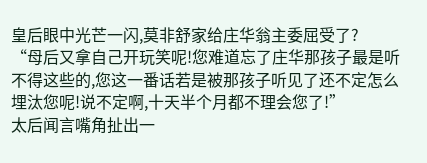皇后眼中光芒一闪,莫非舒家给庄华翁主委屈受了?
“母后又拿自己开玩笑呢!您难道忘了庄华那孩子最是听不得这些的,您这一番话若是被那孩子听见了还不定怎么埋汰您呢!说不定啊,十天半个月都不理会您了!”
太后闻言嘴角扯出一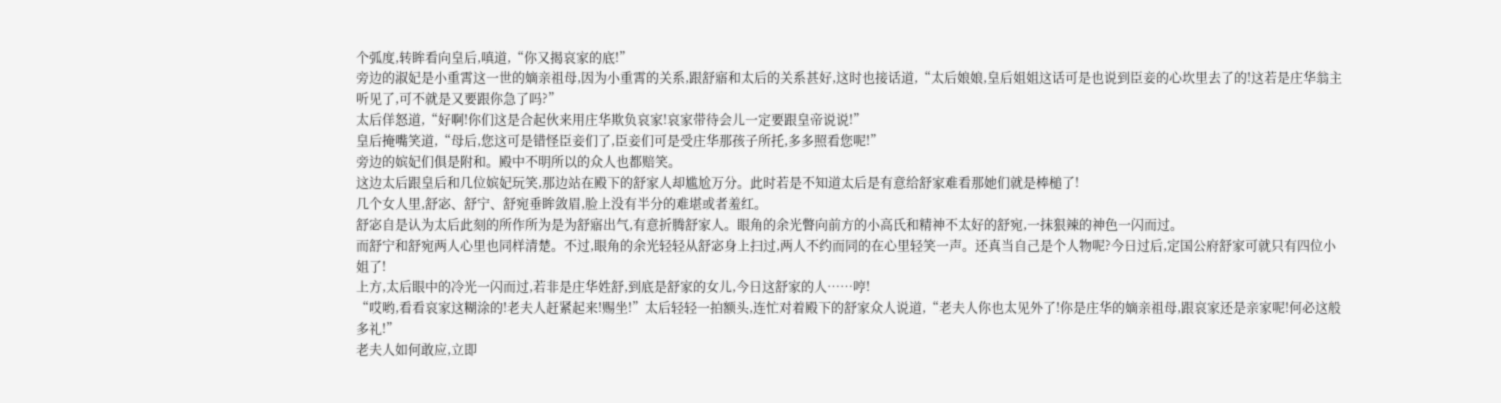个弧度,转眸看向皇后,嗔道,“你又揭哀家的底!”
旁边的淑妃是小重霄这一世的嫡亲祖母,因为小重霄的关系,跟舒寤和太后的关系甚好,这时也接话道,“太后娘娘,皇后姐姐这话可是也说到臣妾的心坎里去了的!这若是庄华翁主听见了,可不就是又要跟你急了吗?”
太后佯怒道,“好啊!你们这是合起伙来用庄华欺负哀家!哀家带待会儿一定要跟皇帝说说!”
皇后掩嘴笑道,“母后,您这可是错怪臣妾们了,臣妾们可是受庄华那孩子所托,多多照看您呢!”
旁边的嫔妃们俱是附和。殿中不明所以的众人也都赔笑。
这边太后跟皇后和几位嫔妃玩笑,那边站在殿下的舒家人却尴尬万分。此时若是不知道太后是有意给舒家难看那她们就是棒槌了!
几个女人里,舒宓、舒宁、舒宛垂眸敛眉,脸上没有半分的难堪或者羞红。
舒宓自是认为太后此刻的所作所为是为舒寤出气,有意折腾舒家人。眼角的余光瞥向前方的小高氏和精神不太好的舒宛,一抹狠辣的神色一闪而过。
而舒宁和舒宛两人心里也同样清楚。不过,眼角的余光轻轻从舒宓身上扫过,两人不约而同的在心里轻笑一声。还真当自己是个人物呢?今日过后,定国公府舒家可就只有四位小姐了!
上方,太后眼中的冷光一闪而过,若非是庄华姓舒,到底是舒家的女儿,今日这舒家的人……哼!
“哎哟,看看哀家这糊涂的!老夫人赶紧起来!赐坐!”太后轻轻一拍额头,连忙对着殿下的舒家众人说道,“老夫人你也太见外了!你是庄华的嫡亲祖母,跟哀家还是亲家呢!何必这般多礼!”
老夫人如何敢应,立即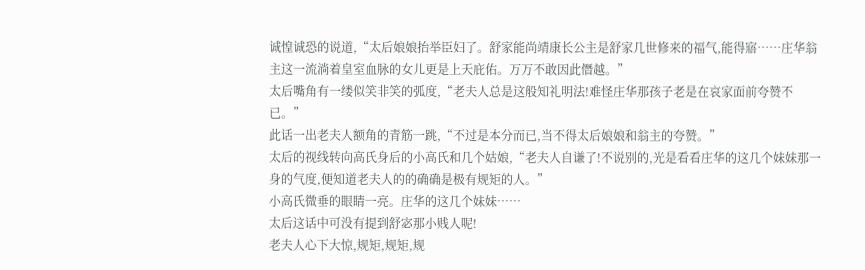诚惶诚恐的说道,“太后娘娘抬举臣妇了。舒家能尚靖康长公主是舒家几世修来的福气,能得寤……庄华翁主这一流淌着皇室血脉的女儿更是上天庇佑。万万不敢因此僭越。”
太后嘴角有一缕似笑非笑的弧度,“老夫人总是这般知礼明法!难怪庄华那孩子老是在哀家面前夸赞不已。”
此话一出老夫人额角的青筋一跳,“不过是本分而已,当不得太后娘娘和翁主的夸赞。”
太后的视线转向高氏身后的小高氏和几个姑娘,“老夫人自谦了!不说别的,光是看看庄华的这几个妹妹那一身的气度,便知道老夫人的的确确是极有规矩的人。”
小高氏微垂的眼睛一亮。庄华的这几个妹妹……
太后这话中可没有提到舒宓那小贱人呢!
老夫人心下大惊,规矩,规矩,规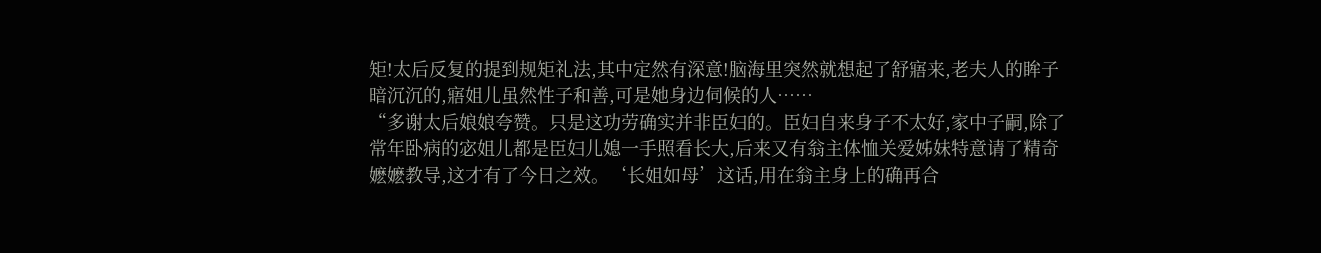矩!太后反复的提到规矩礼法,其中定然有深意!脑海里突然就想起了舒寤来,老夫人的眸子暗沉沉的,寤姐儿虽然性子和善,可是她身边伺候的人……
“多谢太后娘娘夸赞。只是这功劳确实并非臣妇的。臣妇自来身子不太好,家中子嗣,除了常年卧病的宓姐儿都是臣妇儿媳一手照看长大,后来又有翁主体恤关爱姊妹特意请了精奇嬷嬷教导,这才有了今日之效。‘长姐如母’这话,用在翁主身上的确再合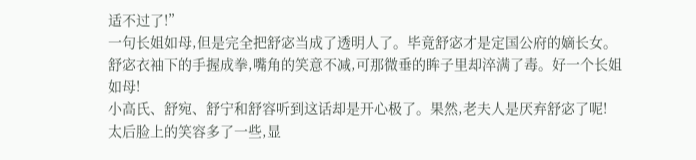适不过了!”
一句长姐如母,但是完全把舒宓当成了透明人了。毕竟舒宓才是定国公府的嫡长女。
舒宓衣袖下的手握成拳,嘴角的笑意不减,可那微垂的眸子里却淬满了毒。好一个长姐如母!
小高氏、舒宛、舒宁和舒容听到这话却是开心极了。果然,老夫人是厌弃舒宓了呢!
太后脸上的笑容多了一些,显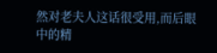然对老夫人这话很受用,而后眼中的精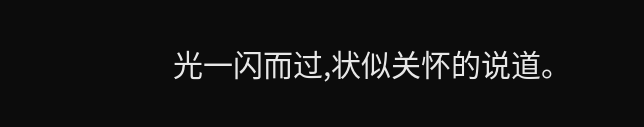光一闪而过,状似关怀的说道。